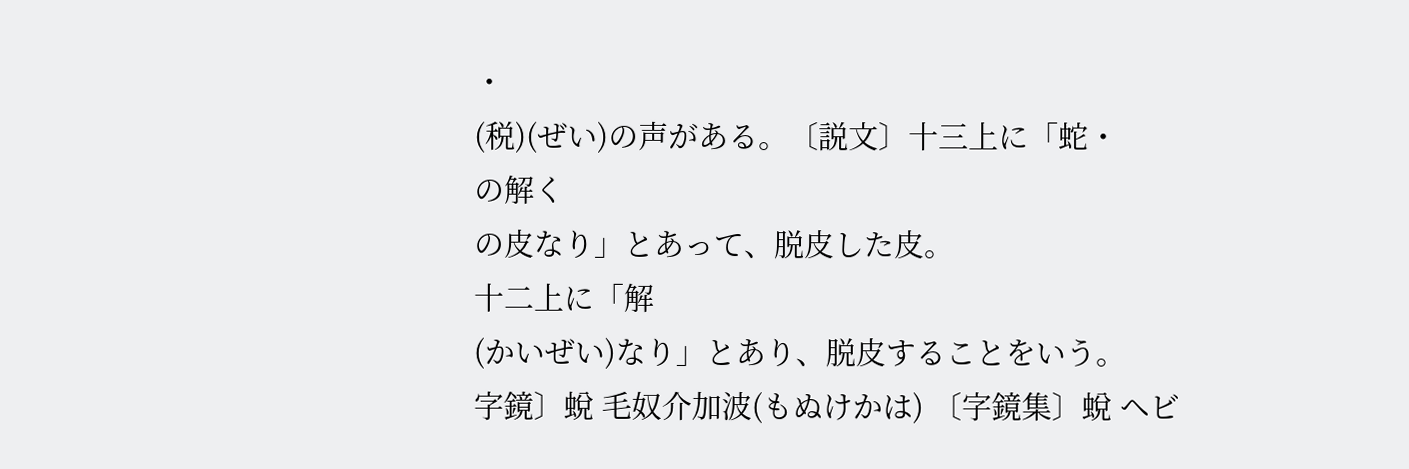・
(税)(ぜい)の声がある。〔説文〕十三上に「蛇・
の解く
の皮なり」とあって、脱皮した皮。
十二上に「解
(かいぜい)なり」とあり、脱皮することをいう。
字鏡〕蛻 毛奴介加波(もぬけかは) 〔字鏡集〕蛻 ヘビ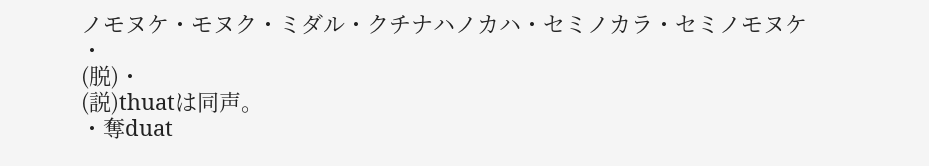ノモヌケ・モヌク・ミダル・クチナハノカハ・セミノカラ・セミノモヌケ
・
(脱)・
(説)thuatは同声。
・奪duat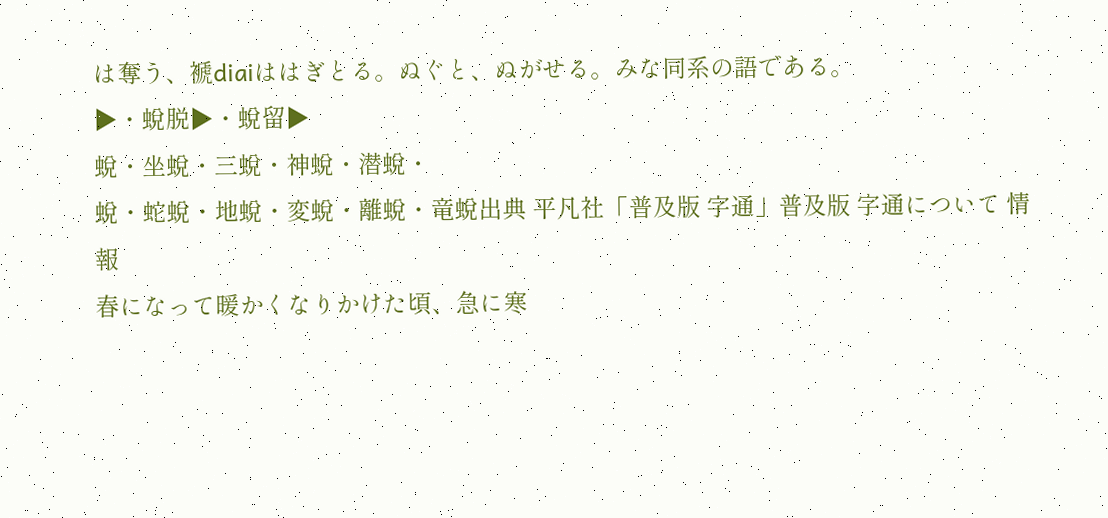は奪う、褫diaiははぎとる。ぬぐと、ぬがせる。みな同系の語である。
▶・蛻脱▶・蛻留▶
蛻・坐蛻・三蛻・神蛻・潜蛻・
蛻・蛇蛻・地蛻・変蛻・離蛻・竜蛻出典 平凡社「普及版 字通」普及版 字通について 情報
春になって暖かくなりかけた頃、急に寒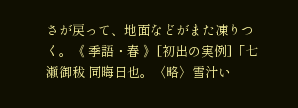さが戻って、地面などがまた凍りつく。《 季語・春 》[初出の実例]「七瀬御秡 同晦日也。〈略〉雪汁い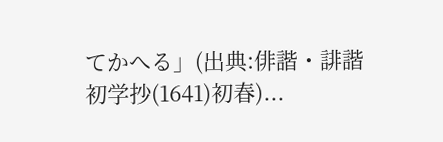てかへる」(出典:俳諧・誹諧初学抄(1641)初春)...